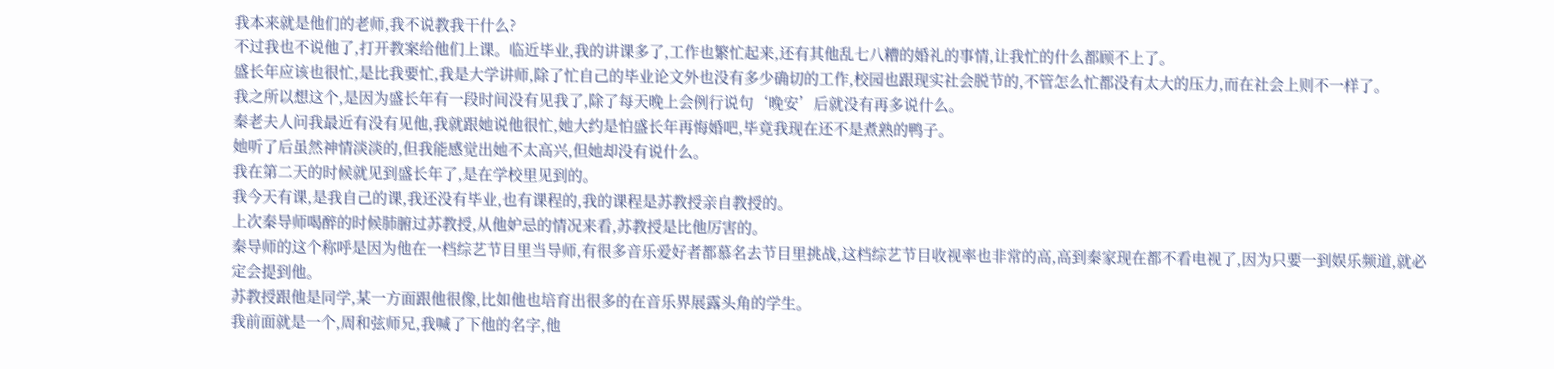我本来就是他们的老师,我不说教我干什么?
不过我也不说他了,打开教案给他们上课。临近毕业,我的讲课多了,工作也繁忙起来,还有其他乱七八糟的婚礼的事情,让我忙的什么都顾不上了。
盛长年应该也很忙,是比我要忙,我是大学讲师,除了忙自己的毕业论文外也没有多少确切的工作,校园也跟现实社会脱节的,不管怎么忙都没有太大的压力,而在社会上则不一样了。
我之所以想这个,是因为盛长年有一段时间没有见我了,除了每天晚上会例行说句‘晚安’后就没有再多说什么。
秦老夫人问我最近有没有见他,我就跟她说他很忙,她大约是怕盛长年再悔婚吧,毕竟我现在还不是煮熟的鸭子。
她听了后虽然神情淡淡的,但我能感觉出她不太高兴,但她却没有说什么。
我在第二天的时候就见到盛长年了,是在学校里见到的。
我今天有课,是我自己的课,我还没有毕业,也有课程的,我的课程是苏教授亲自教授的。
上次秦导师喝醉的时候肺腑过苏教授,从他妒忌的情况来看,苏教授是比他厉害的。
秦导师的这个称呼是因为他在一档综艺节目里当导师,有很多音乐爱好者都慕名去节目里挑战,这档综艺节目收视率也非常的高,高到秦家现在都不看电视了,因为只要一到娱乐频道,就必定会提到他。
苏教授跟他是同学,某一方面跟他很像,比如他也培育出很多的在音乐界展露头角的学生。
我前面就是一个,周和弦师兄,我喊了下他的名字,他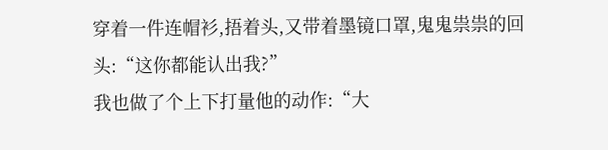穿着一件连帽衫,捂着头,又带着墨镜口罩,鬼鬼祟祟的回头:“这你都能认出我?”
我也做了个上下打量他的动作:“大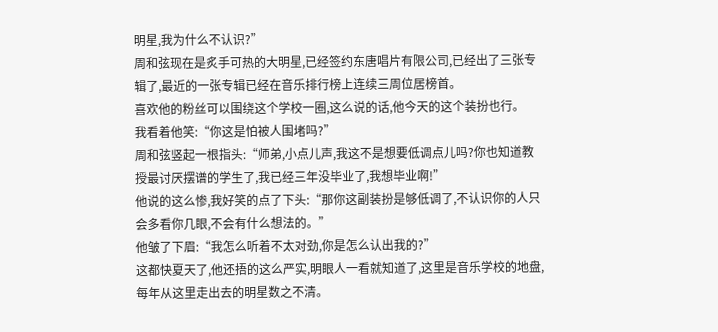明星,我为什么不认识?”
周和弦现在是炙手可热的大明星,已经签约东唐唱片有限公司,已经出了三张专辑了,最近的一张专辑已经在音乐排行榜上连续三周位居榜首。
喜欢他的粉丝可以围绕这个学校一圈,这么说的话,他今天的这个装扮也行。
我看着他笑:“你这是怕被人围堵吗?”
周和弦竖起一根指头:“师弟,小点儿声,我这不是想要低调点儿吗?你也知道教授最讨厌摆谱的学生了,我已经三年没毕业了,我想毕业啊!”
他说的这么惨,我好笑的点了下头:“那你这副装扮是够低调了,不认识你的人只会多看你几眼,不会有什么想法的。”
他皱了下眉:“我怎么听着不太对劲,你是怎么认出我的?”
这都快夏天了,他还捂的这么严实,明眼人一看就知道了,这里是音乐学校的地盘,每年从这里走出去的明星数之不清。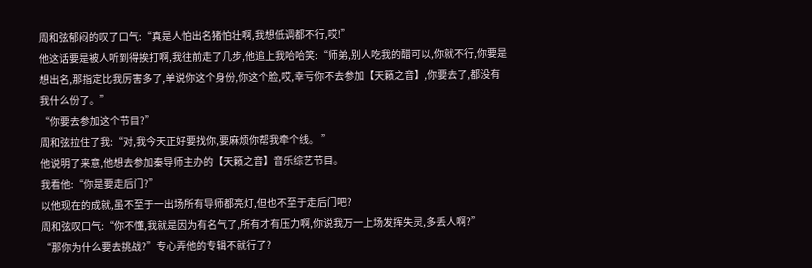周和弦郁闷的叹了口气:“真是人怕出名猪怕壮啊,我想低调都不行,哎!”
他这话要是被人听到得挨打啊,我往前走了几步,他追上我哈哈笑:“师弟,别人吃我的醋可以,你就不行,你要是想出名,那指定比我厉害多了,单说你这个身份,你这个脸,哎,幸亏你不去参加【天籁之音】,你要去了,都没有我什么份了。”
“你要去参加这个节目?”
周和弦拉住了我:“对,我今天正好要找你,要麻烦你帮我牵个线。 ”
他说明了来意,他想去参加秦导师主办的【天籁之音】音乐综艺节目。
我看他:“你是要走后门?”
以他现在的成就,虽不至于一出场所有导师都亮灯,但也不至于走后门吧?
周和弦叹口气:“你不懂,我就是因为有名气了,所有才有压力啊,你说我万一上场发挥失灵,多丢人啊?”
“那你为什么要去挑战?”专心弄他的专辑不就行了?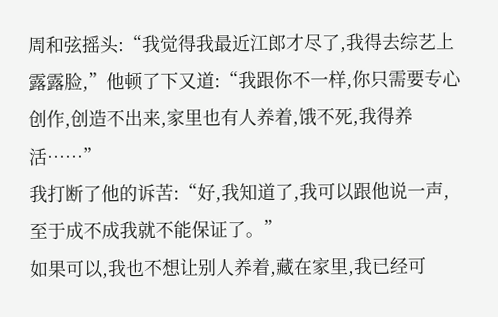周和弦摇头:“我觉得我最近江郎才尽了,我得去综艺上露露脸,”他顿了下又道:“我跟你不一样,你只需要专心创作,创造不出来,家里也有人养着,饿不死,我得养活……”
我打断了他的诉苦:“好,我知道了,我可以跟他说一声,至于成不成我就不能保证了。”
如果可以,我也不想让别人养着,藏在家里,我已经可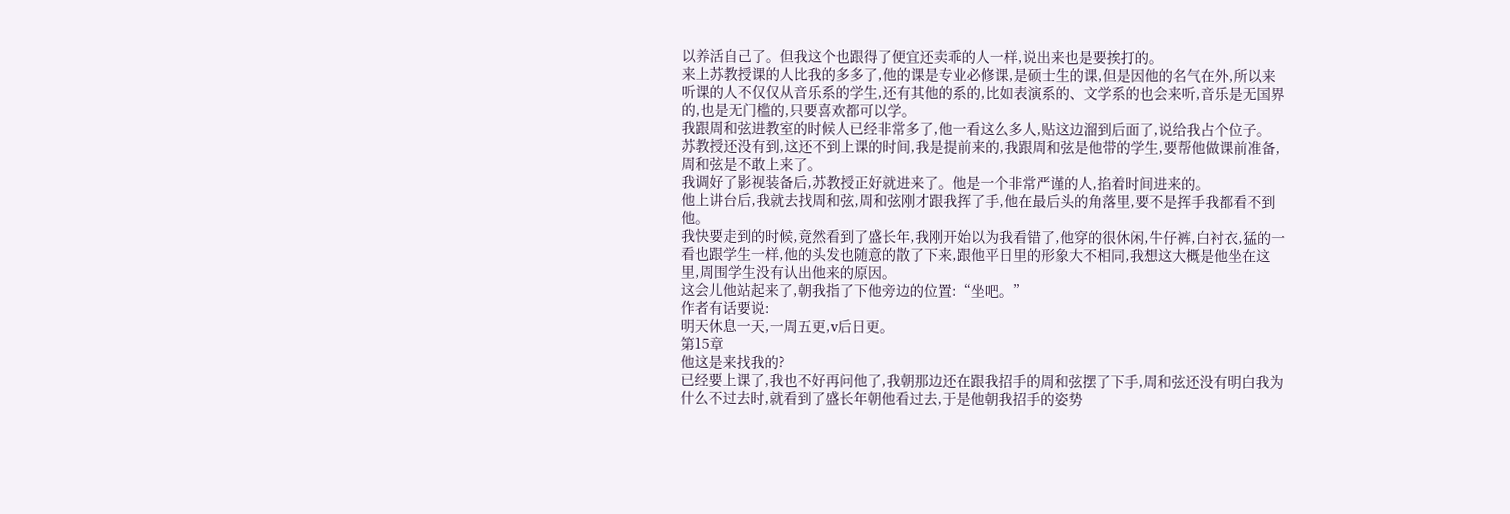以养活自己了。但我这个也跟得了便宜还卖乖的人一样,说出来也是要挨打的。
来上苏教授课的人比我的多多了,他的课是专业必修课,是硕士生的课,但是因他的名气在外,所以来听课的人不仅仅从音乐系的学生,还有其他的系的,比如表演系的、文学系的也会来听,音乐是无国界的,也是无门槛的,只要喜欢都可以学。
我跟周和弦进教室的时候人已经非常多了,他一看这么多人,贴这边溜到后面了,说给我占个位子。
苏教授还没有到,这还不到上课的时间,我是提前来的,我跟周和弦是他带的学生,要帮他做课前准备,周和弦是不敢上来了。
我调好了影视装备后,苏教授正好就进来了。他是一个非常严谨的人,掐着时间进来的。
他上讲台后,我就去找周和弦,周和弦刚才跟我挥了手,他在最后头的角落里,要不是挥手我都看不到他。
我快要走到的时候,竟然看到了盛长年,我刚开始以为我看错了,他穿的很休闲,牛仔裤,白衬衣,猛的一看也跟学生一样,他的头发也随意的散了下来,跟他平日里的形象大不相同,我想这大概是他坐在这里,周围学生没有认出他来的原因。
这会儿他站起来了,朝我指了下他旁边的位置:“坐吧。”
作者有话要说:
明天休息一天,一周五更,v后日更。
第15章
他这是来找我的?
已经要上课了,我也不好再问他了,我朝那边还在跟我招手的周和弦摆了下手,周和弦还没有明白我为什么不过去时,就看到了盛长年朝他看过去,于是他朝我招手的姿势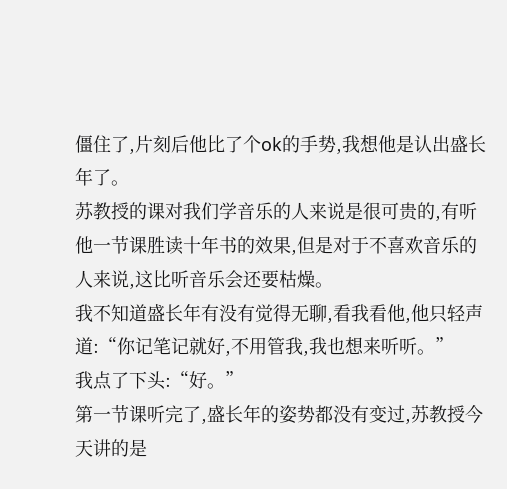僵住了,片刻后他比了个ok的手势,我想他是认出盛长年了。
苏教授的课对我们学音乐的人来说是很可贵的,有听他一节课胜读十年书的效果,但是对于不喜欢音乐的人来说,这比听音乐会还要枯燥。
我不知道盛长年有没有觉得无聊,看我看他,他只轻声道:“你记笔记就好,不用管我,我也想来听听。”
我点了下头:“好。”
第一节课听完了,盛长年的姿势都没有变过,苏教授今天讲的是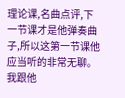理论课,名曲点评,下一节课才是他弹奏曲子,所以这第一节课他应当听的非常无聊。
我跟他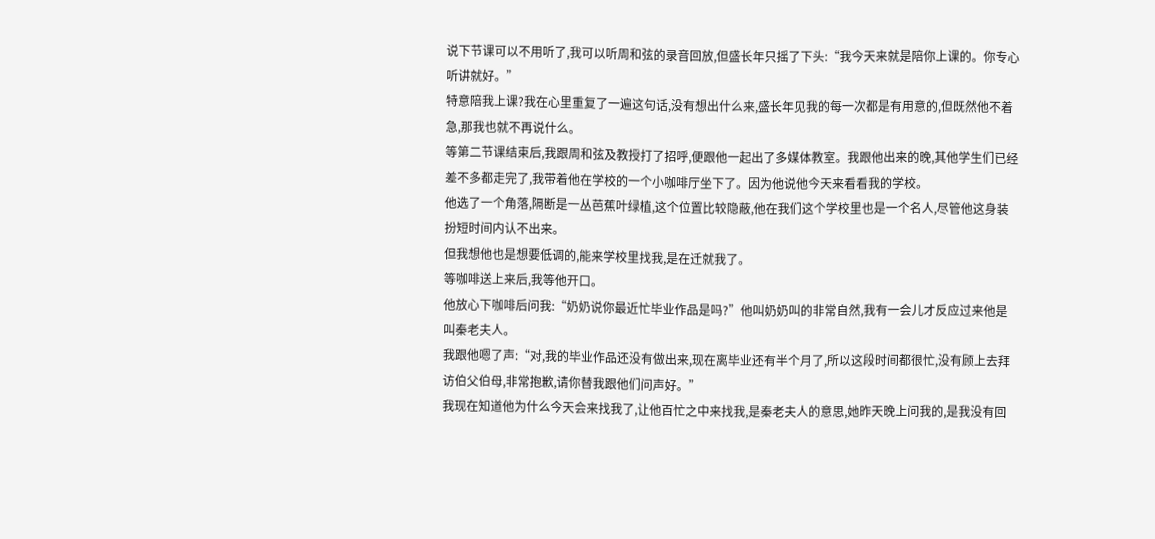说下节课可以不用听了,我可以听周和弦的录音回放,但盛长年只摇了下头:“我今天来就是陪你上课的。你专心听讲就好。”
特意陪我上课?我在心里重复了一遍这句话,没有想出什么来,盛长年见我的每一次都是有用意的,但既然他不着急,那我也就不再说什么。
等第二节课结束后,我跟周和弦及教授打了招呼,便跟他一起出了多媒体教室。我跟他出来的晚,其他学生们已经差不多都走完了,我带着他在学校的一个小咖啡厅坐下了。因为他说他今天来看看我的学校。
他选了一个角落,隔断是一丛芭蕉叶绿植,这个位置比较隐蔽,他在我们这个学校里也是一个名人,尽管他这身装扮短时间内认不出来。
但我想他也是想要低调的,能来学校里找我,是在迁就我了。
等咖啡送上来后,我等他开口。
他放心下咖啡后问我:“奶奶说你最近忙毕业作品是吗?”他叫奶奶叫的非常自然,我有一会儿才反应过来他是叫秦老夫人。
我跟他嗯了声:“对,我的毕业作品还没有做出来,现在离毕业还有半个月了,所以这段时间都很忙,没有顾上去拜访伯父伯母,非常抱歉,请你替我跟他们问声好。”
我现在知道他为什么今天会来找我了,让他百忙之中来找我,是秦老夫人的意思,她昨天晚上问我的,是我没有回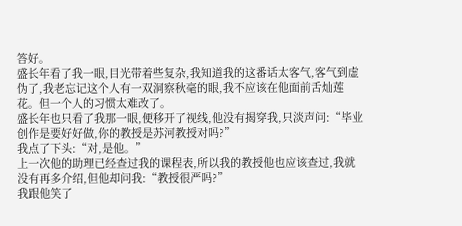答好。
盛长年看了我一眼,目光带着些复杂,我知道我的这番话太客气,客气到虚伪了,我老忘记这个人有一双洞察秋毫的眼,我不应该在他面前舌灿莲花。但一个人的习惯太难改了。
盛长年也只看了我那一眼,便移开了视线,他没有揭穿我,只淡声问:“毕业创作是要好好做,你的教授是苏河教授对吗?”
我点了下头:“对,是他。”
上一次他的助理已经查过我的课程表,所以我的教授他也应该查过,我就没有再多介绍,但他却问我:“教授很严吗?”
我跟他笑了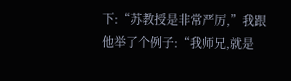下:“苏教授是非常严厉,”我跟他举了个例子:“我师兄,就是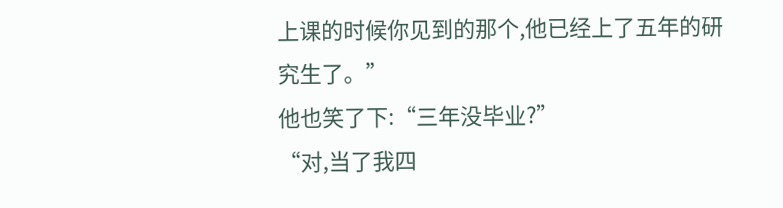上课的时候你见到的那个,他已经上了五年的研究生了。”
他也笑了下:“三年没毕业?”
“对,当了我四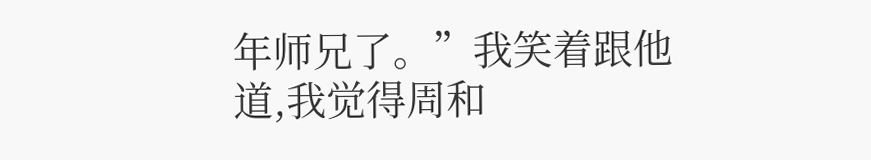年师兄了。”我笑着跟他道,我觉得周和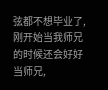弦都不想毕业了,刚开始当我师兄的时候还会好好当师兄,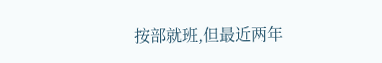按部就班,但最近两年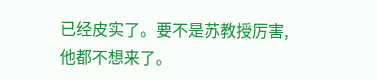已经皮实了。要不是苏教授厉害,他都不想来了。